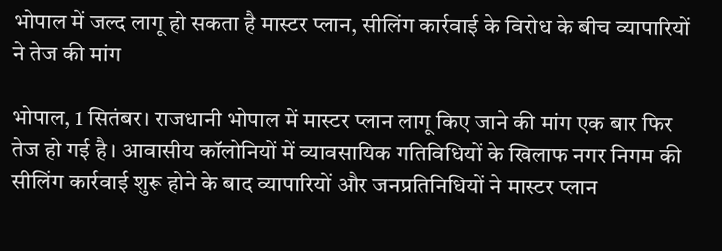भोपाल में जल्द लागू हो सकता है मास्टर प्लान, सीलिंग कार्रवाई के विरोध के बीच व्यापारियों ने तेज की मांग

भोपाल, 1 सितंबर। राजधानी भोपाल में मास्टर प्लान लागू किए जाने की मांग एक बार फिर तेज हो गई है। आवासीय कॉलोनियों में व्यावसायिक गतिविधियों के खिलाफ नगर निगम की सीलिंग कार्रवाई शुरू होने के बाद व्यापारियों और जनप्रतिनिधियों ने मास्टर प्लान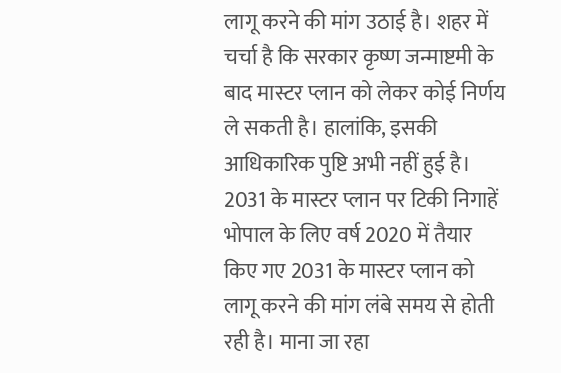लागू करने की मांग उठाई है। शहर में चर्चा है कि सरकार कृष्ण जन्माष्टमी के बाद मास्टर प्लान को लेकर कोई निर्णय ले सकती है। हालांकि, इसकी आधिकारिक पुष्टि अभी नहीं हुई है।
2031 के मास्टर प्लान पर टिकी निगाहें
भोपाल के लिए वर्ष 2020 में तैयार किए गए 2031 के मास्टर प्लान को लागू करने की मांग लंबे समय से होती रही है। माना जा रहा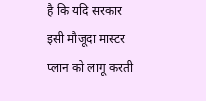है कि यदि सरकार इसी मौजूदा मास्टर प्लान को लागू करती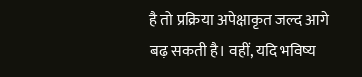है तो प्रक्रिया अपेक्षाकृत जल्द आगे बढ़ सकती है। वहीं, यदि भविष्य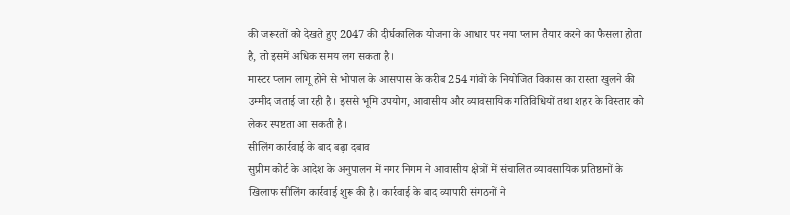की जरूरतों को देखते हुए 2047 की दीर्घकालिक योजना के आधार पर नया प्लान तैयार करने का फैसला होता है, तो इसमें अधिक समय लग सकता है।
मास्टर प्लान लागू होने से भोपाल के आसपास के करीब 254 गांवों के नियोजित विकास का रास्ता खुलने की उम्मीद जताई जा रही है। इससे भूमि उपयोग, आवासीय और व्यावसायिक गतिविधियों तथा शहर के विस्तार को लेकर स्पष्टता आ सकती है।
सीलिंग कार्रवाई के बाद बढ़ा दबाव
सुप्रीम कोर्ट के आदेश के अनुपालन में नगर निगम ने आवासीय क्षेत्रों में संचालित व्यावसायिक प्रतिष्ठानों के खिलाफ सीलिंग कार्रवाई शुरू की है। कार्रवाई के बाद व्यापारी संगठनों ने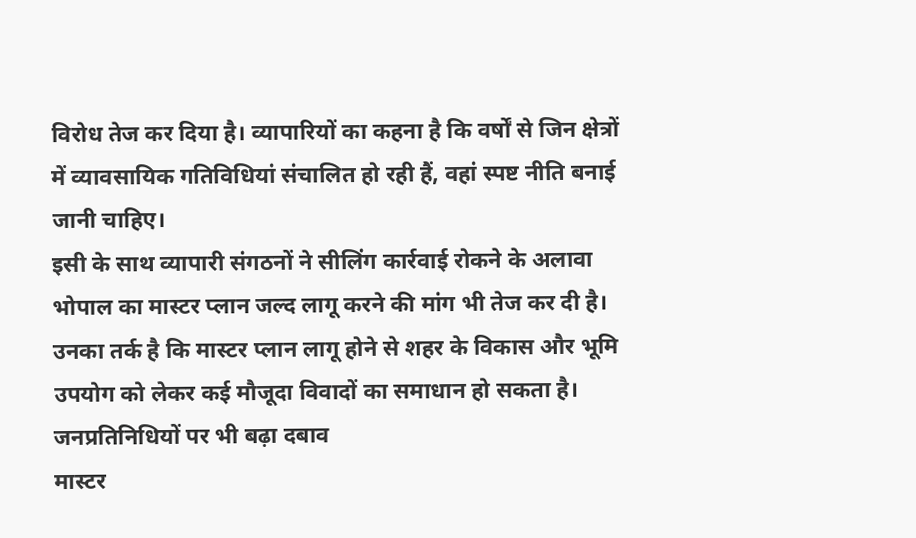विरोध तेज कर दिया है। व्यापारियों का कहना है कि वर्षों से जिन क्षेत्रों में व्यावसायिक गतिविधियां संचालित हो रही हैं, वहां स्पष्ट नीति बनाई जानी चाहिए।
इसी के साथ व्यापारी संगठनों ने सीलिंग कार्रवाई रोकने के अलावा भोपाल का मास्टर प्लान जल्द लागू करने की मांग भी तेज कर दी है। उनका तर्क है कि मास्टर प्लान लागू होने से शहर के विकास और भूमि उपयोग को लेकर कई मौजूदा विवादों का समाधान हो सकता है।
जनप्रतिनिधियों पर भी बढ़ा दबाव
मास्टर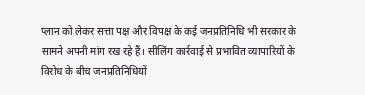प्लान को लेकर सत्ता पक्ष और विपक्ष के कई जनप्रतिनिधि भी सरकार के सामने अपनी मांग रख रहे हैं। सीलिंग कार्रवाई से प्रभावित व्यापारियों के विरोध के बीच जनप्रतिनिधियों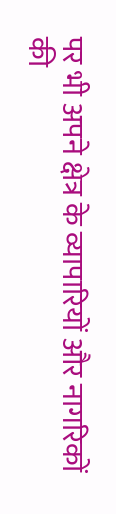पर भी अपने क्षेत्र के व्यापारियों और नागरिकों की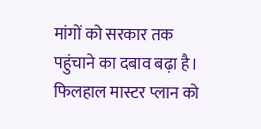मांगों को सरकार तक पहुंचाने का दबाव बढ़ा है।
फिलहाल मास्टर प्लान को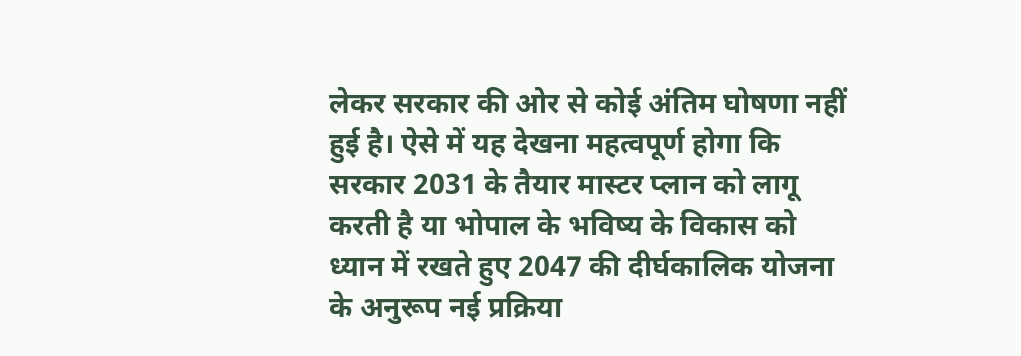लेकर सरकार की ओर से कोई अंतिम घोषणा नहीं हुई है। ऐसे में यह देखना महत्वपूर्ण होगा कि सरकार 2031 के तैयार मास्टर प्लान को लागू करती है या भोपाल के भविष्य के विकास को ध्यान में रखते हुए 2047 की दीर्घकालिक योजना के अनुरूप नई प्रक्रिया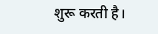शुरू करती है।